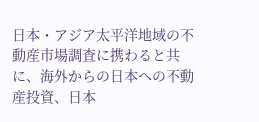日本・アジア太平洋地域の不動産市場調査に携わると共に、海外からの日本への不動産投資、日本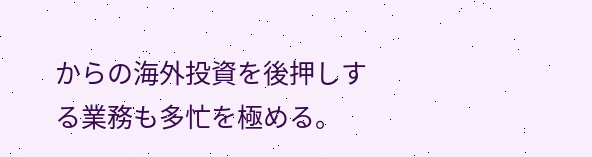からの海外投資を後押しする業務も多忙を極める。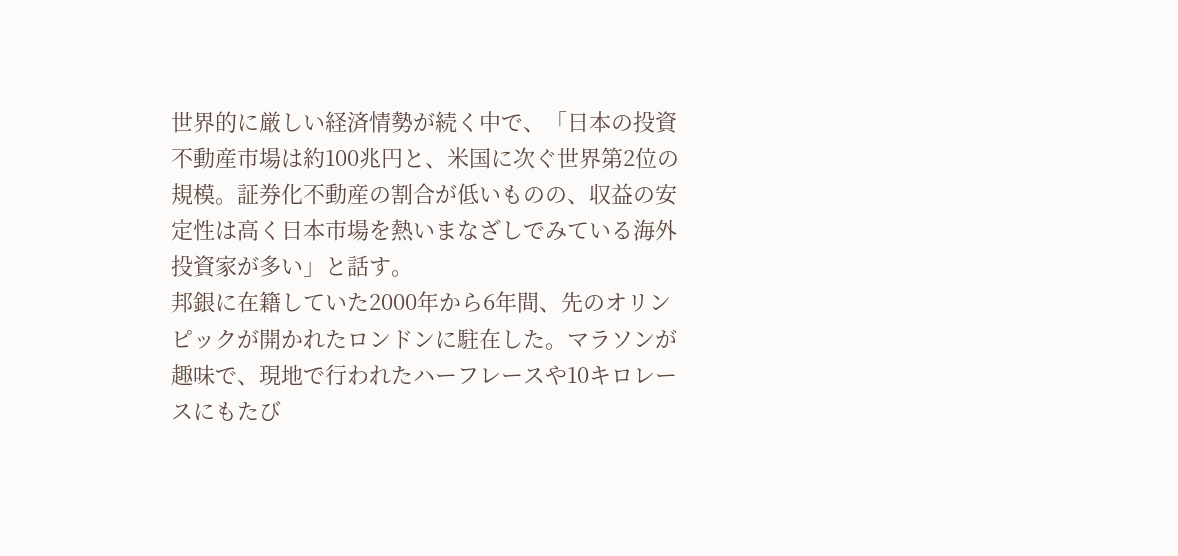世界的に厳しい経済情勢が続く中で、「日本の投資不動産市場は約100兆円と、米国に次ぐ世界第2位の規模。証券化不動産の割合が低いものの、収益の安定性は高く日本市場を熱いまなざしでみている海外投資家が多い」と話す。
邦銀に在籍していた2000年から6年間、先のオリンピックが開かれたロンドンに駐在した。マラソンが趣味で、現地で行われたハーフレースや10キロレースにもたび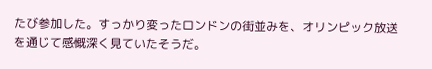たび参加した。すっかり変ったロンドンの街並みを、オリンピック放送を通じて感慨深く見ていたそうだ。